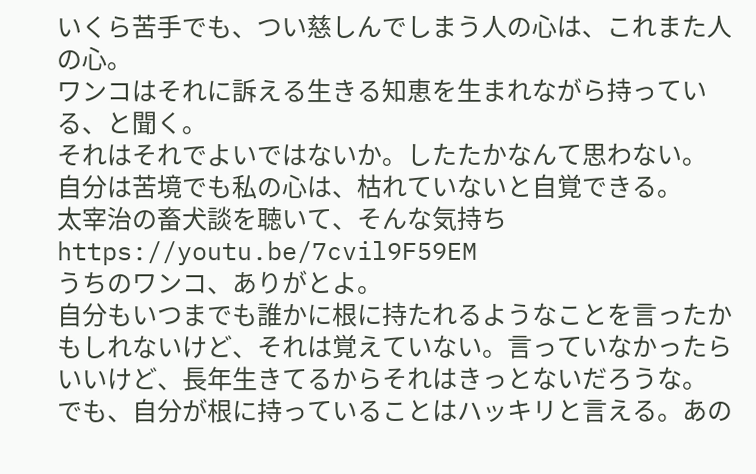いくら苦手でも、つい慈しんでしまう人の心は、これまた人の心。
ワンコはそれに訴える生きる知恵を生まれながら持っている、と聞く。
それはそれでよいではないか。したたかなんて思わない。
自分は苦境でも私の心は、枯れていないと自覚できる。
太宰治の畜犬談を聴いて、そんな気持ち
https://youtu.be/7cvil9F59EM
うちのワンコ、ありがとよ。
自分もいつまでも誰かに根に持たれるようなことを言ったかもしれないけど、それは覚えていない。言っていなかったらいいけど、長年生きてるからそれはきっとないだろうな。
でも、自分が根に持っていることはハッキリと言える。あの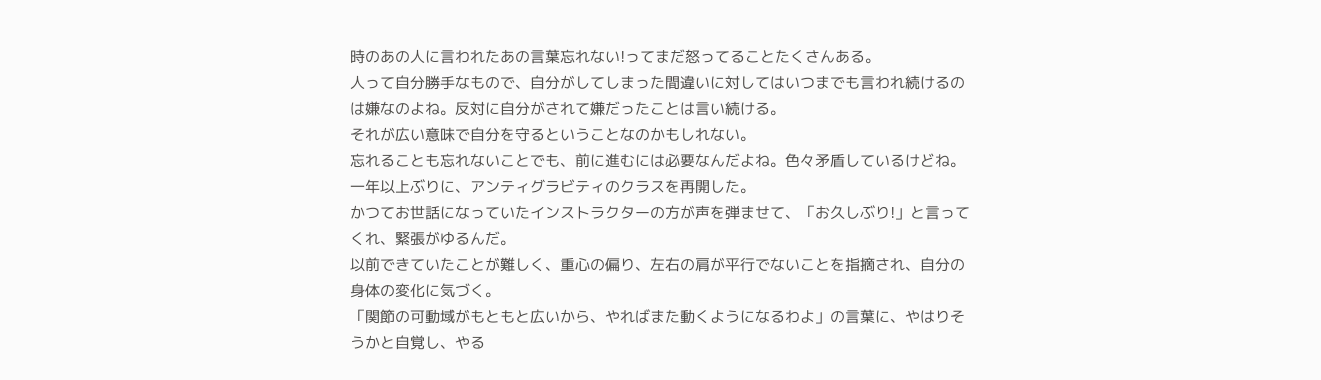時のあの人に言われたあの言葉忘れない!ってまだ怒ってることたくさんある。
人って自分勝手なもので、自分がしてしまった間違いに対してはいつまでも言われ続けるのは嫌なのよね。反対に自分がされて嫌だったことは言い続ける。
それが広い意味で自分を守るということなのかもしれない。
忘れることも忘れないことでも、前に進むには必要なんだよね。色々矛盾しているけどね。
一年以上ぶりに、アンティグラビティのクラスを再開した。
かつてお世話になっていたインストラクターの方が声を弾ませて、「お久しぶり!」と言ってくれ、緊張がゆるんだ。
以前できていたことが難しく、重心の偏り、左右の肩が平行でないことを指摘され、自分の身体の変化に気づく。
「関節の可動域がもともと広いから、やればまた動くようになるわよ」の言葉に、やはりそうかと自覚し、やる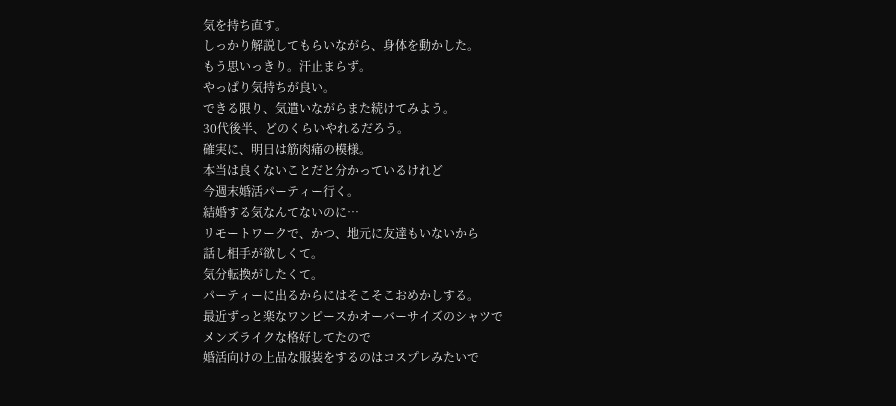気を持ち直す。
しっかり解説してもらいながら、身体を動かした。
もう思いっきり。汗止まらず。
やっぱり気持ちが良い。
できる限り、気遣いながらまた続けてみよう。
30代後半、どのくらいやれるだろう。
確実に、明日は筋肉痛の模様。
本当は良くないことだと分かっているけれど
今週末婚活パーティー行く。
結婚する気なんてないのに…
リモートワークで、かつ、地元に友達もいないから
話し相手が欲しくて。
気分転換がしたくて。
パーティーに出るからにはそこそこおめかしする。
最近ずっと楽なワンピースかオーバーサイズのシャツで
メンズライクな格好してたので
婚活向けの上品な服装をするのはコスプレみたいで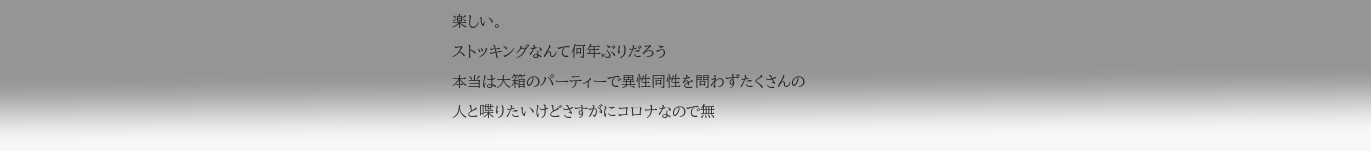楽しい。
ストッキングなんて何年ぶりだろう
本当は大箱のパーティーで異性同性を問わずたくさんの
人と喋りたいけどさすがにコロナなので無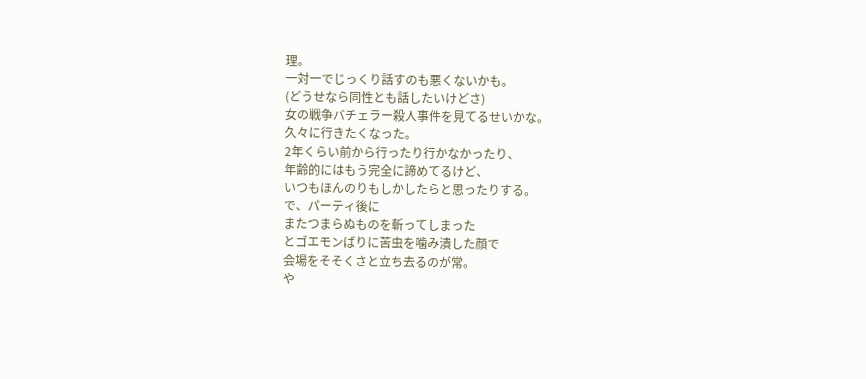理。
一対一でじっくり話すのも悪くないかも。
(どうせなら同性とも話したいけどさ)
女の戦争バチェラー殺人事件を見てるせいかな。
久々に行きたくなった。
2年くらい前から行ったり行かなかったり、
年齢的にはもう完全に諦めてるけど、
いつもほんのりもしかしたらと思ったりする。
で、パーティ後に
またつまらぬものを斬ってしまった
とゴエモンばりに苦虫を噛み潰した顔で
会場をそそくさと立ち去るのが常。
や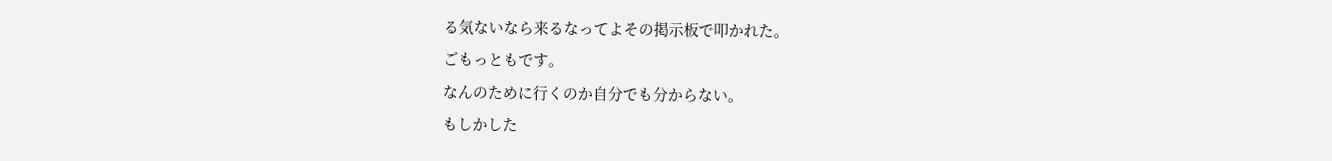る気ないなら来るなってよその掲示板で叩かれた。
ごもっともです。
なんのために行くのか自分でも分からない。
もしかした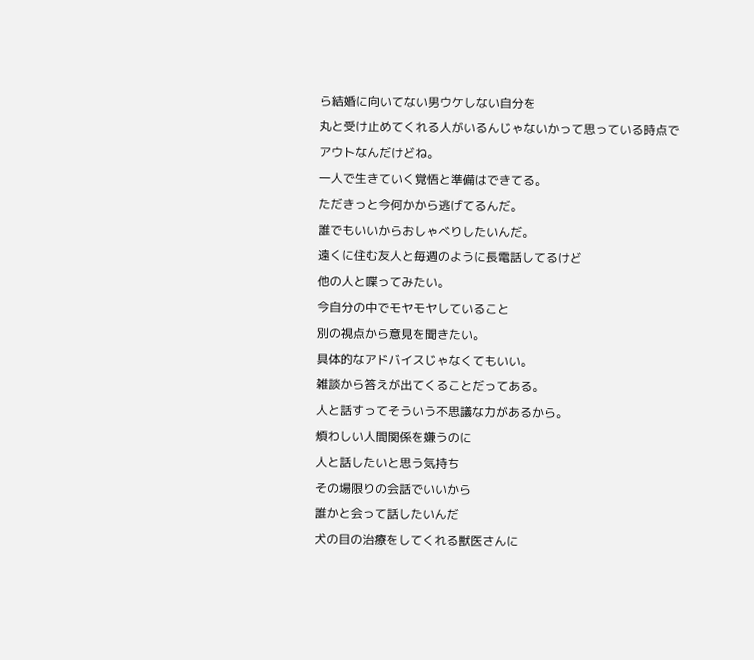ら結婚に向いてない男ウケしない自分を
丸と受け止めてくれる人がいるんじゃないかって思っている時点で
アウトなんだけどね。
一人で生きていく覚悟と準備はできてる。
ただきっと今何かから逃げてるんだ。
誰でもいいからおしゃべりしたいんだ。
遠くに住む友人と毎週のように長電話してるけど
他の人と喋ってみたい。
今自分の中でモヤモヤしていること
別の視点から意見を聞きたい。
具体的なアドバイスじゃなくてもいい。
雑談から答えが出てくることだってある。
人と話すってそういう不思議な力があるから。
煩わしい人間関係を嫌うのに
人と話したいと思う気持ち
その場限りの会話でいいから
誰かと会って話したいんだ
犬の目の治療をしてくれる獣医さんに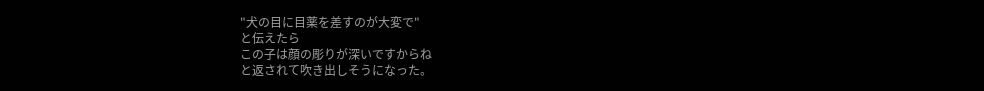"犬の目に目薬を差すのが大変で"
と伝えたら
この子は顔の彫りが深いですからね
と返されて吹き出しそうになった。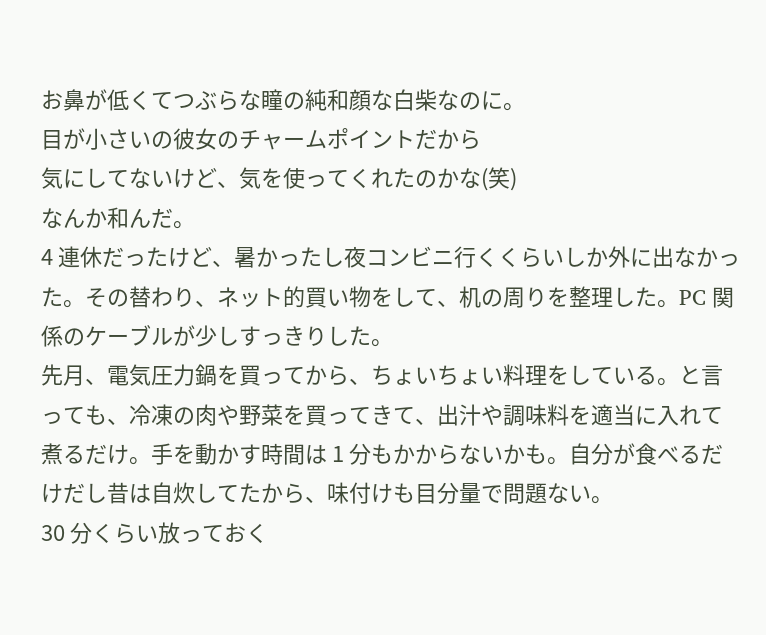お鼻が低くてつぶらな瞳の純和顔な白柴なのに。
目が小さいの彼女のチャームポイントだから
気にしてないけど、気を使ってくれたのかな(笑)
なんか和んだ。
4 連休だったけど、暑かったし夜コンビニ行くくらいしか外に出なかった。その替わり、ネット的買い物をして、机の周りを整理した。PC 関係のケーブルが少しすっきりした。
先月、電気圧力鍋を買ってから、ちょいちょい料理をしている。と言っても、冷凍の肉や野菜を買ってきて、出汁や調味料を適当に入れて煮るだけ。手を動かす時間は 1 分もかからないかも。自分が食べるだけだし昔は自炊してたから、味付けも目分量で問題ない。
30 分くらい放っておく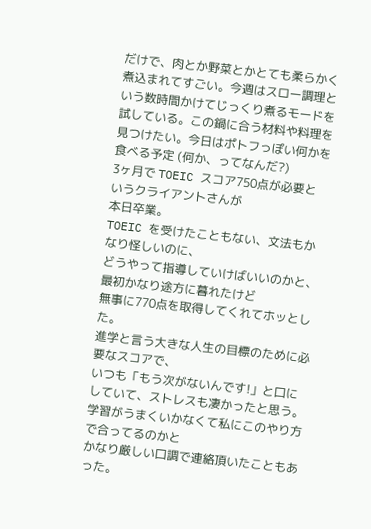だけで、肉とか野菜とかとても柔らかく煮込まれてすごい。今週はスロー調理という数時間かけてじっくり煮るモードを試している。この鍋に合う材料や料理を見つけたい。今日はポトフっぽい何かを食べる予定 (何か、ってなんだ?)
3ヶ月で TOEIC スコア750点が必要と いうクライアントさんが
本日卒業。
TOEIC を受けたこともない、文法もかなり怪しいのに、
どうやって指導していけばいいのかと、最初かなり途方に暮れたけど
無事に770点を取得してくれてホッとした。
進学と言う大きな人生の目標のために必要なスコアで、
いつも「もう次がないんです!」と口にしていて、ストレスも凄かったと思う。
学習がうまくいかなくて私にこのやり方で合ってるのかと
かなり厳しい口調で連絡頂いたこともあった。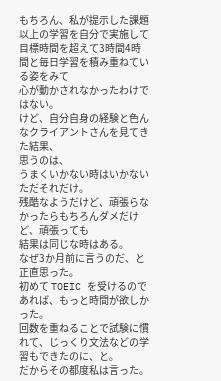もちろん、私が提示した課題以上の学習を自分で実施して
目標時間を超えて3時間4時間と毎日学習を積み重ねている姿をみて
心が動かされなかったわけではない。
けど、自分自身の経験と色んなクライアントさんを見てきた結果、
思うのは、
うまくいかない時はいかない
ただそれだけ。
残酷なようだけど、頑張らなかったらもちろんダメだけど、頑張っても
結果は同じな時はある。
なぜ3か月前に言うのだ、と正直思った。
初めて TOEIC を受けるのであれば、もっと時間が欲しかった。
回数を重ねることで試験に慣れて、じっくり文法などの学習もできたのに、と。
だからその都度私は言った。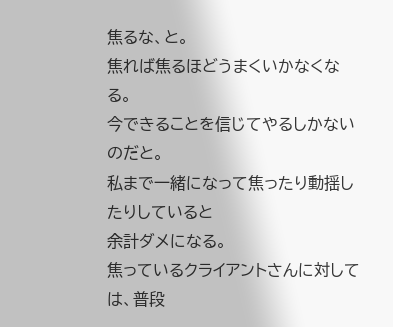焦るな、と。
焦れば焦るほどうまくいかなくなる。
今できることを信じてやるしかないのだと。
私まで一緒になって焦ったり動揺したりしていると
余計ダメになる。
焦っているクライアントさんに対しては、普段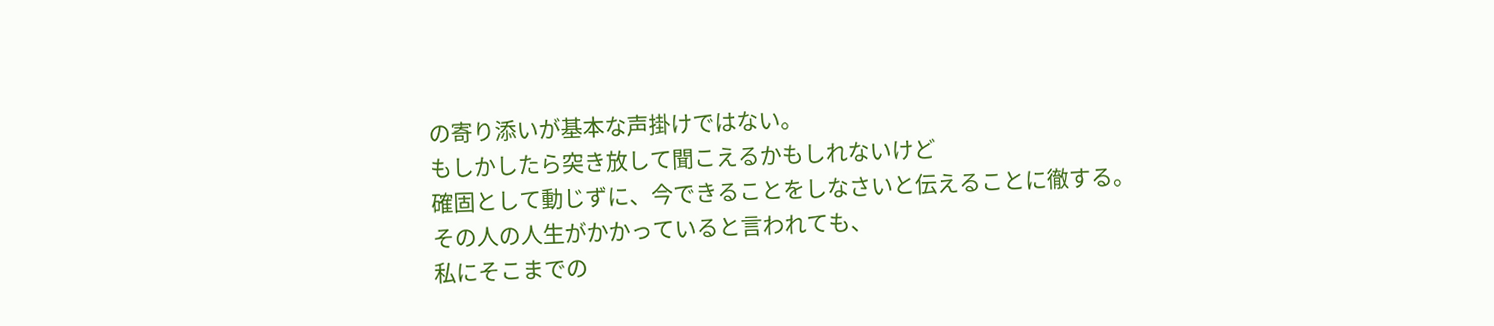の寄り添いが基本な声掛けではない。
もしかしたら突き放して聞こえるかもしれないけど
確固として動じずに、今できることをしなさいと伝えることに徹する。
その人の人生がかかっていると言われても、
私にそこまでの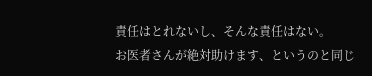責任はとれないし、そんな責任はない。
お医者さんが絶対助けます、というのと同じ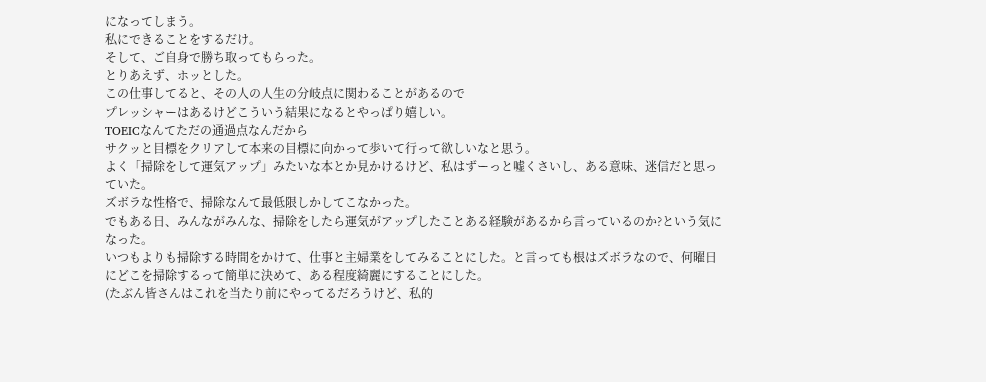になってしまう。
私にできることをするだけ。
そして、ご自身で勝ち取ってもらった。
とりあえず、ホッとした。
この仕事してると、その人の人生の分岐点に関わることがあるので
プレッシャーはあるけどこういう結果になるとやっぱり嬉しい。
TOEICなんてただの通過点なんだから
サクッと目標をクリアして本来の目標に向かって歩いて行って欲しいなと思う。
よく「掃除をして運気アップ」みたいな本とか見かけるけど、私はずーっと嘘くさいし、ある意味、迷信だと思っていた。
ズボラな性格で、掃除なんて最低限しかしてこなかった。
でもある日、みんながみんな、掃除をしたら運気がアップしたことある経験があるから言っているのか?という気になった。
いつもよりも掃除する時間をかけて、仕事と主婦業をしてみることにした。と言っても根はズボラなので、何曜日にどこを掃除するって簡単に決めて、ある程度綺麗にすることにした。
(たぶん皆さんはこれを当たり前にやってるだろうけど、私的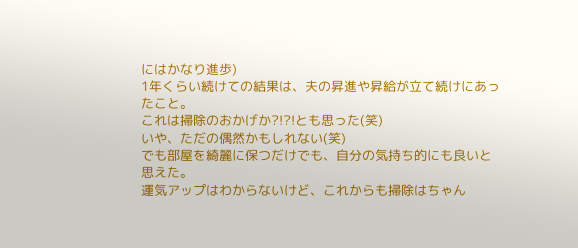にはかなり進歩)
1年くらい続けての結果は、夫の昇進や昇給が立て続けにあったこと。
これは掃除のおかげか?!?!とも思った(笑)
いや、ただの偶然かもしれない(笑)
でも部屋を綺麗に保つだけでも、自分の気持ち的にも良いと思えた。
運気アップはわからないけど、これからも掃除はちゃん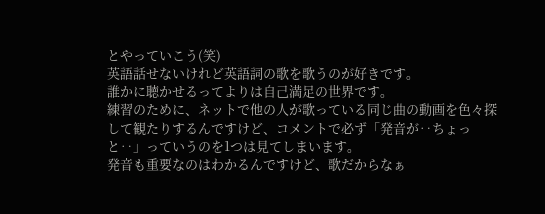とやっていこう(笑)
英語話せないけれど英語詞の歌を歌うのが好きです。
誰かに聴かせるってよりは自己満足の世界です。
練習のために、ネットで他の人が歌っている同じ曲の動画を色々探して観たりするんですけど、コメントで必ず「発音が‥ちょっと‥」っていうのを1つは見てしまいます。
発音も重要なのはわかるんですけど、歌だからなぁ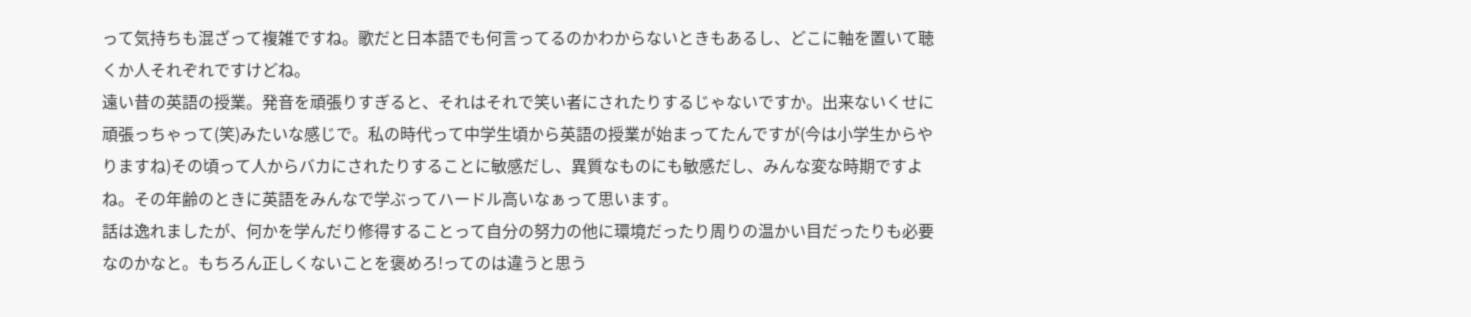って気持ちも混ざって複雑ですね。歌だと日本語でも何言ってるのかわからないときもあるし、どこに軸を置いて聴くか人それぞれですけどね。
遠い昔の英語の授業。発音を頑張りすぎると、それはそれで笑い者にされたりするじゃないですか。出来ないくせに頑張っちゃって(笑)みたいな感じで。私の時代って中学生頃から英語の授業が始まってたんですが(今は小学生からやりますね)その頃って人からバカにされたりすることに敏感だし、異質なものにも敏感だし、みんな変な時期ですよね。その年齢のときに英語をみんなで学ぶってハードル高いなぁって思います。
話は逸れましたが、何かを学んだり修得することって自分の努力の他に環境だったり周りの温かい目だったりも必要なのかなと。もちろん正しくないことを褒めろ!ってのは違うと思う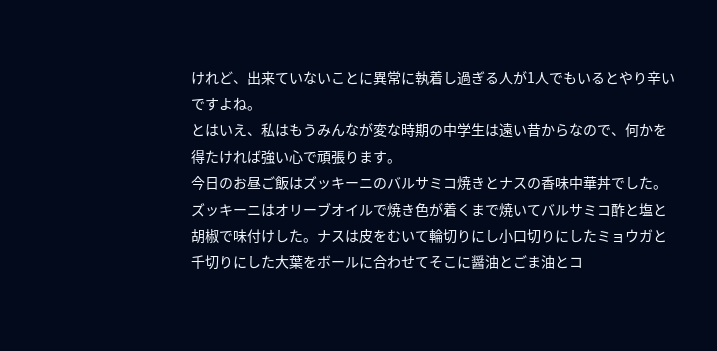けれど、出来ていないことに異常に執着し過ぎる人が1人でもいるとやり辛いですよね。
とはいえ、私はもうみんなが変な時期の中学生は遠い昔からなので、何かを得たければ強い心で頑張ります。
今日のお昼ご飯はズッキーニのバルサミコ焼きとナスの香味中華丼でした。ズッキーニはオリーブオイルで焼き色が着くまで焼いてバルサミコ酢と塩と胡椒で味付けした。ナスは皮をむいて輪切りにし小口切りにしたミョウガと千切りにした大葉をボールに合わせてそこに醤油とごま油とコ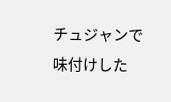チュジャンで味付けした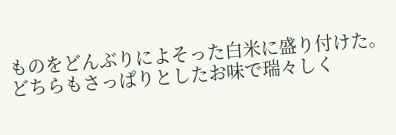ものをどんぶりによそった白米に盛り付けた。どちらもさっぱりとしたお味で瑞々しく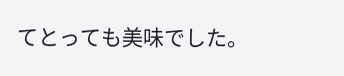てとっても美味でした。